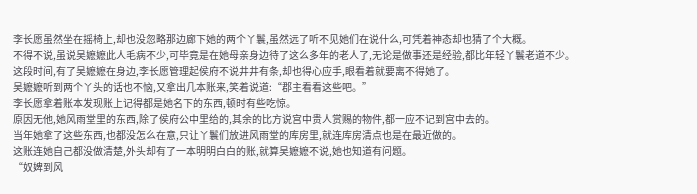李长愿虽然坐在摇椅上,却也没忽略那边廊下她的两个丫鬟,虽然远了听不见她们在说什么,可凭着神态却也猜了个大概。
不得不说,虽说吴嬷嬷此人毛病不少,可毕竟是在她母亲身边待了这么多年的老人了,无论是做事还是经验,都比年轻丫鬟老道不少。
这段时间,有了吴嬷嬷在身边,李长愿管理起侯府不说井井有条,却也得心应手,眼看着就要离不得她了。
吴嬷嬷听到两个丫头的话也不恼,又拿出几本账来,笑着说道:“郡主看看这些吧。”
李长愿拿着账本发现账上记得都是她名下的东西,顿时有些吃惊。
原因无他,她风雨堂里的东西,除了侯府公中里给的,其余的比方说宫中贵人赏赐的物件,都一应不记到宫中去的。
当年她拿了这些东西,也都没怎么在意,只让丫鬟们放进风雨堂的库房里,就连库房清点也是在最近做的。
这账连她自己都没做清楚,外头却有了一本明明白白的账,就算吴嬷嬷不说,她也知道有问题。
“奴婢到风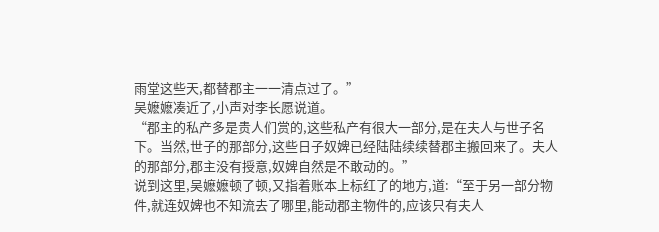雨堂这些天,都替郡主一一清点过了。”
吴嬷嬷凑近了,小声对李长愿说道。
“郡主的私产多是贵人们赏的,这些私产有很大一部分,是在夫人与世子名下。当然,世子的那部分,这些日子奴婢已经陆陆续续替郡主搬回来了。夫人的那部分,郡主没有授意,奴婢自然是不敢动的。”
说到这里,吴嬷嬷顿了顿,又指着账本上标红了的地方,道:“至于另一部分物件,就连奴婢也不知流去了哪里,能动郡主物件的,应该只有夫人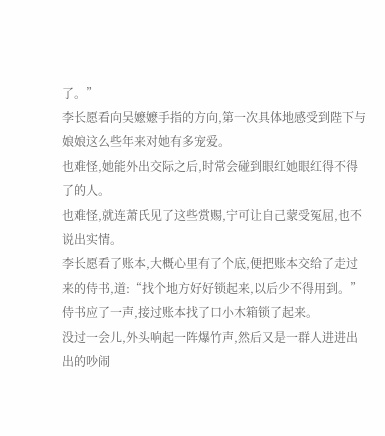了。”
李长愿看向吴嬷嬷手指的方向,第一次具体地感受到陛下与娘娘这么些年来对她有多宠爱。
也难怪,她能外出交际之后,时常会碰到眼红她眼红得不得了的人。
也难怪,就连萧氏见了这些赏赐,宁可让自己蒙受冤屈,也不说出实情。
李长愿看了账本,大概心里有了个底,便把账本交给了走过来的侍书,道:“找个地方好好锁起来,以后少不得用到。”
侍书应了一声,接过账本找了口小木箱锁了起来。
没过一会儿,外头响起一阵爆竹声,然后又是一群人进进出出的吵闹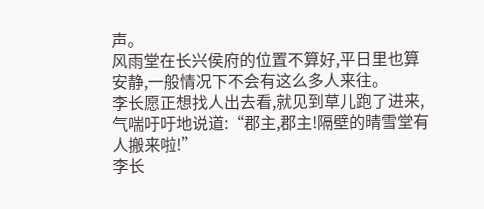声。
风雨堂在长兴侯府的位置不算好,平日里也算安静,一般情况下不会有这么多人来往。
李长愿正想找人出去看,就见到草儿跑了进来,气喘吁吁地说道:“郡主,郡主!隔壁的晴雪堂有人搬来啦!”
李长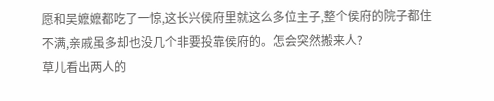愿和吴嬷嬷都吃了一惊,这长兴侯府里就这么多位主子,整个侯府的院子都住不满,亲戚虽多却也没几个非要投靠侯府的。怎会突然搬来人?
草儿看出两人的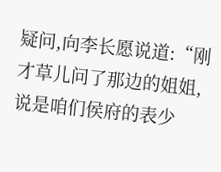疑问,向李长愿说道:“刚才草儿问了那边的姐姐,说是咱们侯府的表少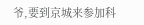爷,要到京城来参加科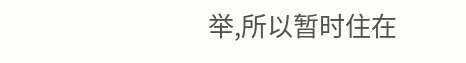举,所以暂时住在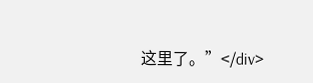这里了。”</div>